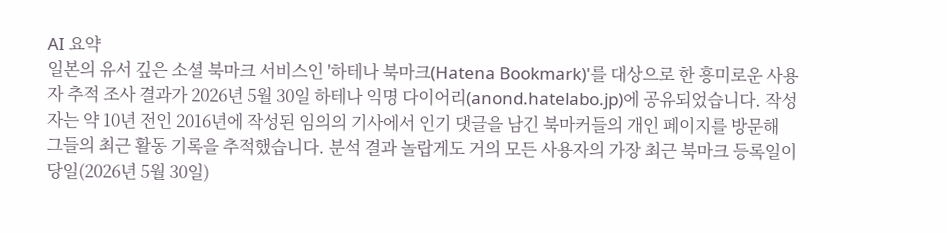AI 요약
일본의 유서 깊은 소셜 북마크 서비스인 '하테나 북마크(Hatena Bookmark)'를 대상으로 한 흥미로운 사용자 추적 조사 결과가 2026년 5월 30일 하테나 익명 다이어리(anond.hatelabo.jp)에 공유되었습니다. 작성자는 약 10년 전인 2016년에 작성된 임의의 기사에서 인기 댓글을 남긴 북마커들의 개인 페이지를 방문해 그들의 최근 활동 기록을 추적했습니다. 분석 결과 놀랍게도 거의 모든 사용자의 가장 최근 북마크 등록일이 당일(2026년 5월 30일)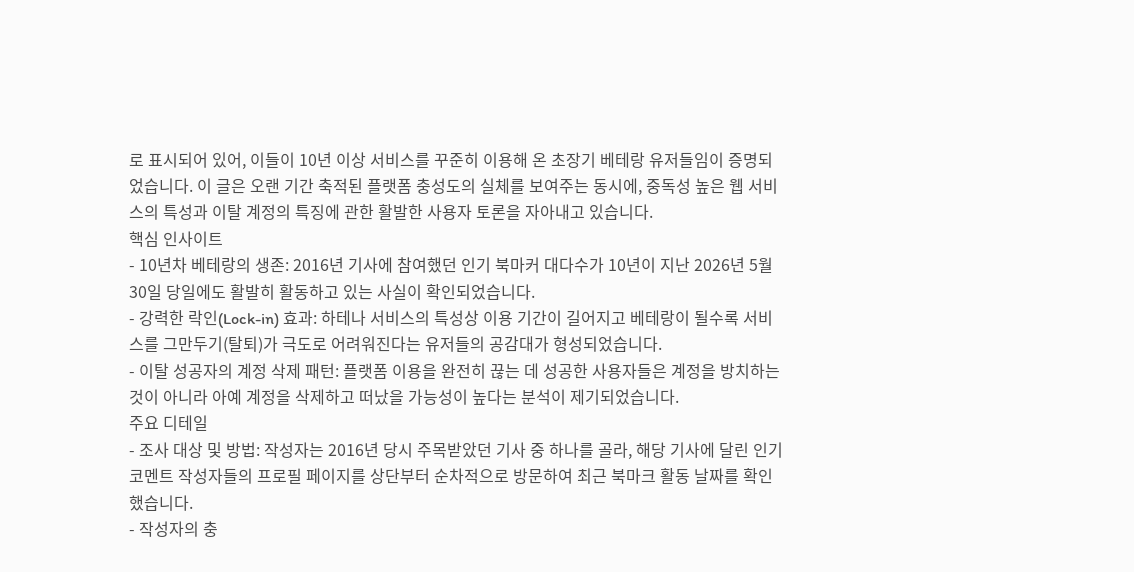로 표시되어 있어, 이들이 10년 이상 서비스를 꾸준히 이용해 온 초장기 베테랑 유저들임이 증명되었습니다. 이 글은 오랜 기간 축적된 플랫폼 충성도의 실체를 보여주는 동시에, 중독성 높은 웹 서비스의 특성과 이탈 계정의 특징에 관한 활발한 사용자 토론을 자아내고 있습니다.
핵심 인사이트
- 10년차 베테랑의 생존: 2016년 기사에 참여했던 인기 북마커 대다수가 10년이 지난 2026년 5월 30일 당일에도 활발히 활동하고 있는 사실이 확인되었습니다.
- 강력한 락인(Lock-in) 효과: 하테나 서비스의 특성상 이용 기간이 길어지고 베테랑이 될수록 서비스를 그만두기(탈퇴)가 극도로 어려워진다는 유저들의 공감대가 형성되었습니다.
- 이탈 성공자의 계정 삭제 패턴: 플랫폼 이용을 완전히 끊는 데 성공한 사용자들은 계정을 방치하는 것이 아니라 아예 계정을 삭제하고 떠났을 가능성이 높다는 분석이 제기되었습니다.
주요 디테일
- 조사 대상 및 방법: 작성자는 2016년 당시 주목받았던 기사 중 하나를 골라, 해당 기사에 달린 인기 코멘트 작성자들의 프로필 페이지를 상단부터 순차적으로 방문하여 최근 북마크 활동 날짜를 확인했습니다.
- 작성자의 충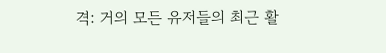격: 거의 모든 유저들의 최근 활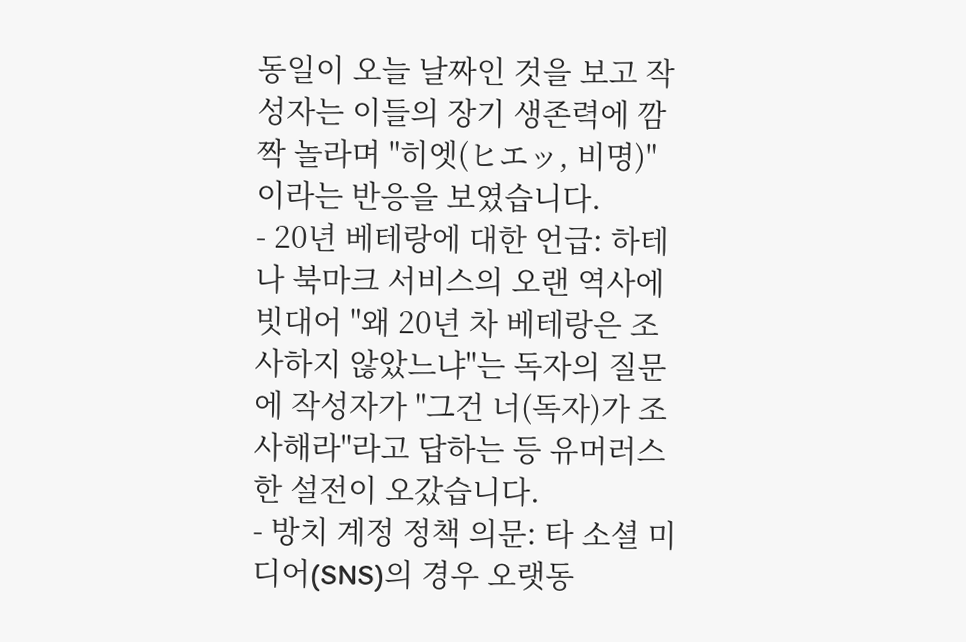동일이 오늘 날짜인 것을 보고 작성자는 이들의 장기 생존력에 깜짝 놀라며 "히엣(ヒエッ, 비명)"이라는 반응을 보였습니다.
- 20년 베테랑에 대한 언급: 하테나 북마크 서비스의 오랜 역사에 빗대어 "왜 20년 차 베테랑은 조사하지 않았느냐"는 독자의 질문에 작성자가 "그건 너(독자)가 조사해라"라고 답하는 등 유머러스한 설전이 오갔습니다.
- 방치 계정 정책 의문: 타 소셜 미디어(SNS)의 경우 오랫동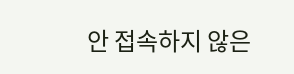안 접속하지 않은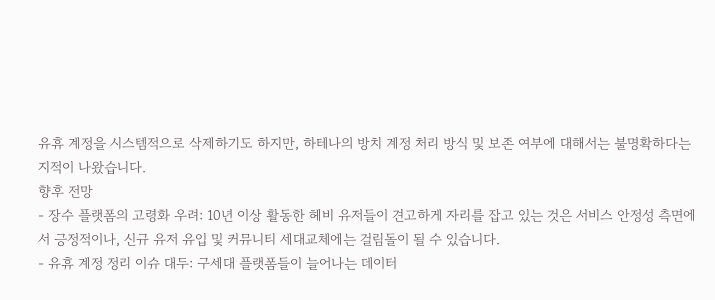유휴 계정을 시스템적으로 삭제하기도 하지만, 하테나의 방치 계정 처리 방식 및 보존 여부에 대해서는 불명확하다는 지적이 나왔습니다.
향후 전망
- 장수 플랫폼의 고령화 우려: 10년 이상 활동한 헤비 유저들이 견고하게 자리를 잡고 있는 것은 서비스 안정성 측면에서 긍정적이나, 신규 유저 유입 및 커뮤니티 세대교체에는 걸림돌이 될 수 있습니다.
- 유휴 계정 정리 이슈 대두: 구세대 플랫폼들이 늘어나는 데이터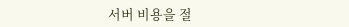서버 비용을 절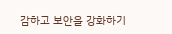감하고 보안을 강화하기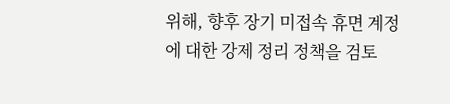위해, 향후 장기 미접속 휴면 계정에 대한 강제 정리 정책을 검토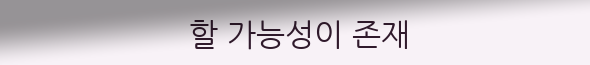할 가능성이 존재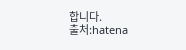합니다.
출처:hatena